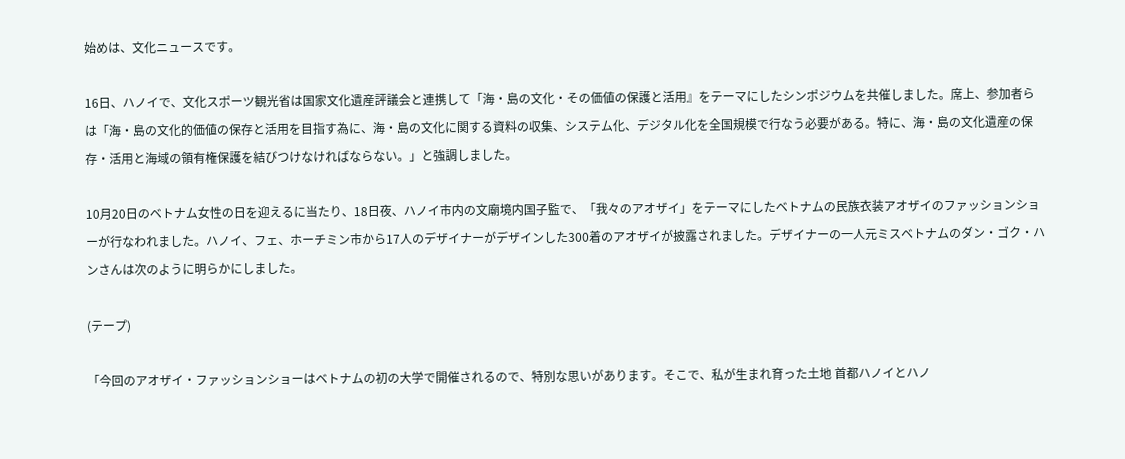始めは、文化ニュースです。

16日、ハノイで、文化スポーツ観光省は国家文化遺産評議会と連携して「海・島の文化・その価値の保護と活用』をテーマにしたシンポジウムを共催しました。席上、参加者らは「海・島の文化的価値の保存と活用を目指す為に、海・島の文化に関する資料の収集、システム化、デジタル化を全国規模で行なう必要がある。特に、海・島の文化遺産の保存・活用と海域の領有権保護を結びつけなければならない。」と強調しました。

10月20日のベトナム女性の日を迎えるに当たり、18日夜、ハノイ市内の文廟境内国子監で、「我々のアオザイ」をテーマにしたベトナムの民族衣装アオザイのファッションショーが行なわれました。ハノイ、フェ、ホーチミン市から17人のデザイナーがデザインした300着のアオザイが披露されました。デザイナーの一人元ミスベトナムのダン・ゴク・ハンさんは次のように明らかにしました。

(テープ)

「今回のアオザイ・ファッションショーはベトナムの初の大学で開催されるので、特別な思いがあります。そこで、私が生まれ育った土地 首都ハノイとハノ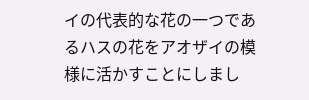イの代表的な花の一つであるハスの花をアオザイの模様に活かすことにしまし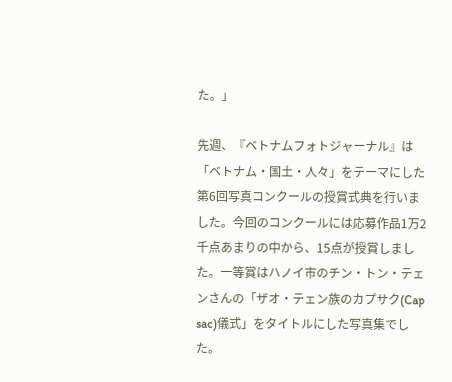た。」

先週、『ベトナムフォトジャーナル』は「ベトナム・国土・人々」をテーマにした第6回写真コンクールの授賞式典を行いました。今回のコンクールには応募作品1万2千点あまりの中から、15点が授賞しました。一等賞はハノイ市のチン・トン・テェンさんの「ザオ・テェン族のカプサク(Cap sac)儀式」をタイトルにした写真集でした。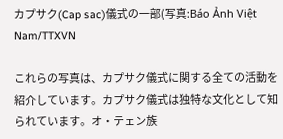カプサク(Cap sac)儀式の一部(写真:Báo Ảnh Việt Nam/TTXVN

これらの写真は、カプサク儀式に関する全ての活動を紹介しています。カプサク儀式は独特な文化として知られています。オ・テェン族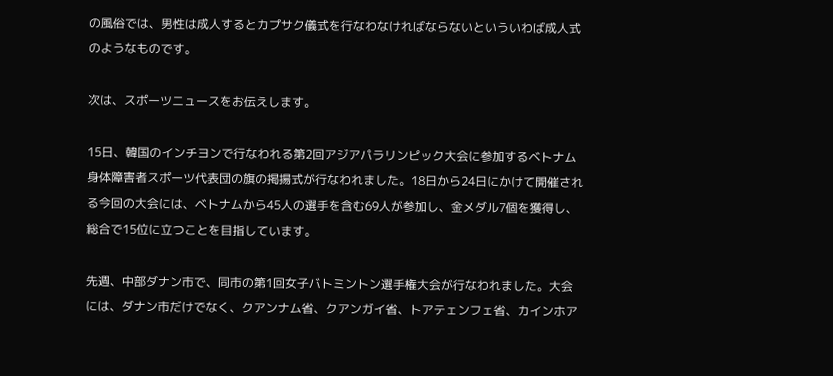の風俗では、男性は成人するとカプサク儀式を行なわなければならないといういわば成人式のようなものです。

次は、スポーツニュースをお伝えします。

15日、韓国のインチヨンで行なわれる第2回アジアパラリンピック大会に参加するベトナム身体障害者スポーツ代表団の旗の掲揚式が行なわれました。18日から24日にかけて開催される今回の大会には、ベトナムから45人の選手を含む69人が参加し、金メダル7個を獲得し、総合で15位に立つことを目指しています。

先週、中部ダナン市で、同市の第1回女子バトミントン選手権大会が行なわれました。大会には、ダナン市だけでなく、クアンナム省、クアンガイ省、トアテェンフェ省、カインホア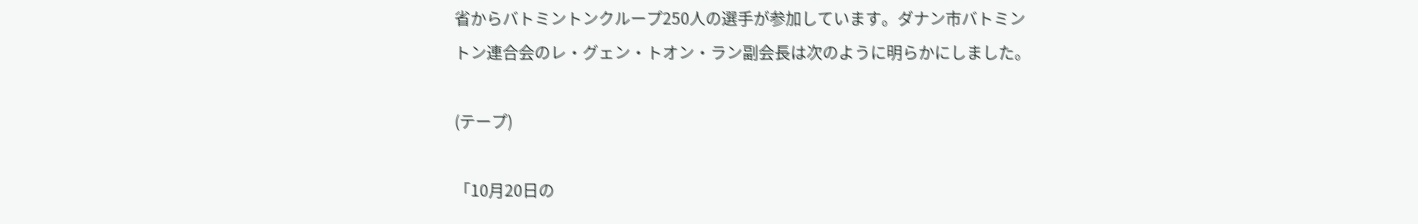省からバトミントンクループ250人の選手が参加しています。ダナン市バトミントン連合会のレ・グェン・トオン・ラン副会長は次のように明らかにしました。

(テープ)

「10月20日の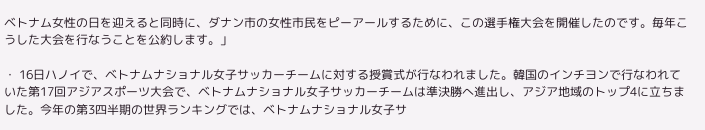ベトナム女性の日を迎えると同時に、ダナン市の女性市民をピーアールするために、この選手権大会を開催したのです。毎年こうした大会を行なうことを公約します。」

・ 16日ハノイで、ベトナムナショナル女子サッカーチームに対する授賞式が行なわれました。韓国のインチヨンで行なわれていた第17回アジアスポーツ大会で、ベトナムナショナル女子サッカーチームは準決勝へ進出し、アジア地域のトップ4に立ちました。今年の第3四半期の世界ランキングでは、ベトナムナショナル女子サ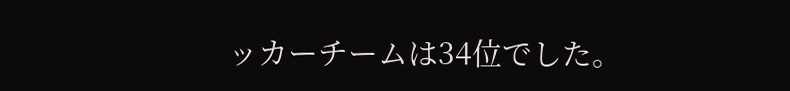ッカーチームは34位でした。